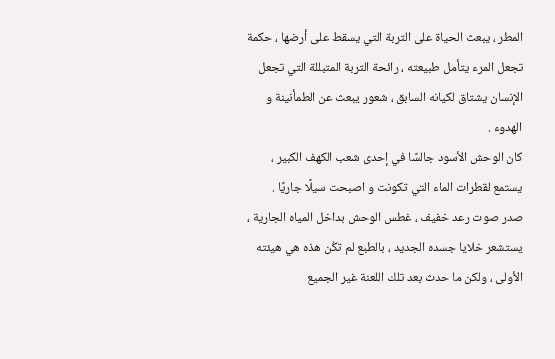المطر ، يبعث الحياة على التربة التي يسقط على أرضها ، حكمة تجعل المرء يتأمل طبيعته ، رائحة التربة المتبللة التي تجعل الإنسان يشتاق لكيانه السابق ، شعور يبعث عن الطمأنينة و الهدوء .
كان الوحش الأسود جالسًا في إحدى شعب الكهف الكبير ، يستمع لقطرات الماء التي تكونت و اصبحت سيلًا جاريًا .
صدر صوت رعد خفيف ، غطس الوحش بداخل المياه الجارية ، يستشعر خلايا جسده الجديد ، بالطبع لم تكُن هذه هي هيئته الأولى ، ولكن ما حدث بعد تلك اللعنة غير الجميع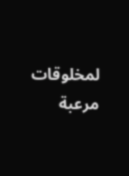لمخلوقات مرعبة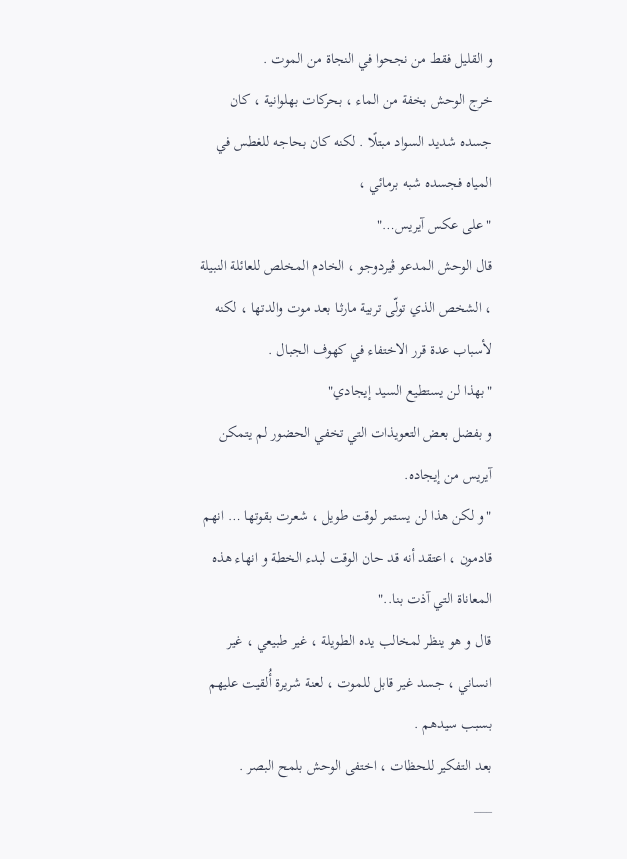و القليل فقط من نجحوا في النجاة من الموت .
خرج الوحش بخفة من الماء ، بحركات بهلوانية ، كان جسده شديد السواد مبتلًا . لكنه كان بحاجه للغطس في المياه فجسده شبه برمائي ،
"على عكس آيريس…"
قال الوحش المدعو ڤيردوجو ، الخادم المخلص للعائلة النبيلة ، الشخص الذي تولّى تربية مارثـا بعد موت والدتها ، لكنه لأسباب عدة قرر الاختفاء في كهوف الجبال .
"بهذا لن يستطيع السيد إيجادي"
و بفضل بعض التعويذات التي تخفي الحضور لم يتمكن آيريس من إيجاده.
"و لكن هذا لن يستمر لوقت طويل ، شعرت بقوتها … انهم قادمون ، اعتقد أنه قد حان الوقت لبدء الخطة و انهاء هذه المعاناة التي آذت بنا.."
قال و هو ينظر لمخالب يده الطويلة ، غير طبيعي ، غير انساني ، جسد غير قابل للموت ، لعنة شريرة أُلقيت عليهم بسبب سيدهم .
بعد التفكير للحظات ، اختفى الوحش بلمح البصر .
___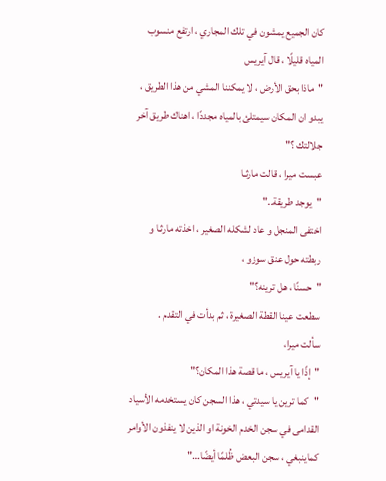كان الجميع يمشون في تلك المجاري ، ارتفع منسوب المياه قليلًا ، قال آيريس
"ماذا بحق الأرض ، لا يمكننا المشي من هذا الطريق ، يبدو ان المكان سيمتلئ بالمياه مجددًا ، اهناك طريق آخر جلالتك ؟"
عبست ميرا ، قالت مارثـا
"يوجد طريقة.."
اختفى المنجل و عاد لشكله الصغير ، اخذته مارثـا و ربطته حول عنق سوزو ،
"حسنًا ، هل ترينه؟"
سطعت عينا القطة الصغيرة ، ثم بدأت في التقدم .
سألت ميرا،
"إذًا يا آيريس ، ما قصة هذا المكان؟"
"كما ترين يا سيدتي ، هذا السجن كان يستخدمه الأسياد القدامى في سجن الخدم الخونة او الذين لا ينفذون الأوامر كماينبغي ، سجن البعض ظُلمًا أيضًا…"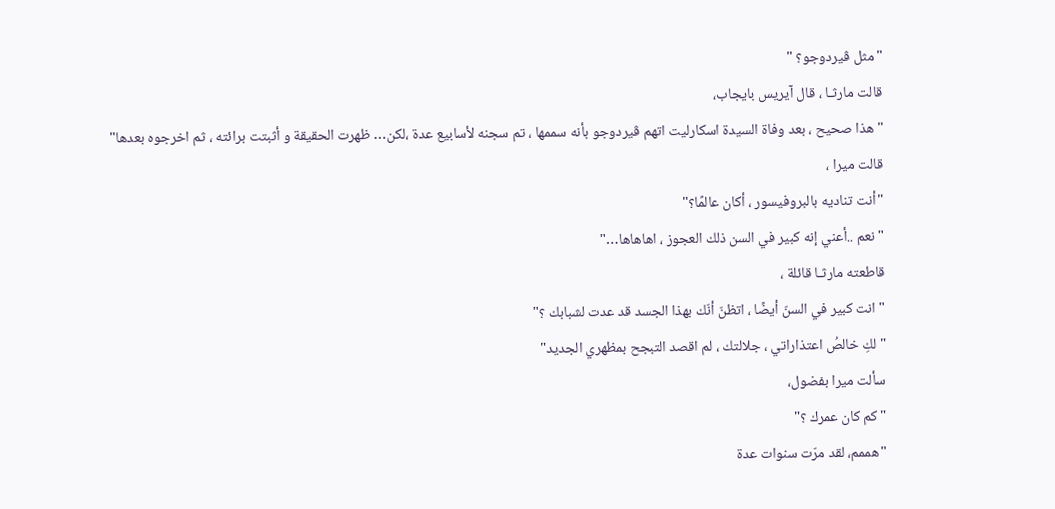"مثل ڤيردوجو؟ "
قالت مارثـا ، قال آيريس بايجاب،
" هذا صحيح ، بعد وفاة السيدة اسكارليت اتهم ڤيردوجو بأنه سممها ، تم سجنه لأسابيع عدة ،لكن… ظهرت الحقيقة و أثبتت برائته ، ثم اخرجوه بعدها"
قالت ميرا ،
"أنت تناديه بالبروفيسور ، أكان عالمًا؟"
" نعم ..أعني إنه كبير في السن ذلك العجوز ، اهاهاها…"
قاطعته مارثـا قائلة ،
" انت كبير في السنّ أيضًا ، اتظنّ أنّك بهذا الجسد قد عدت لشبابك ؟"
" لكِ خالصُ اعتذاراتي ، جلالتك ، لم اقصد التبجح بمظهري الجديد"
سألت ميرا بفضول،
"كم كان عمرك ؟"
"هممم، لقد مرّت سنوات عدة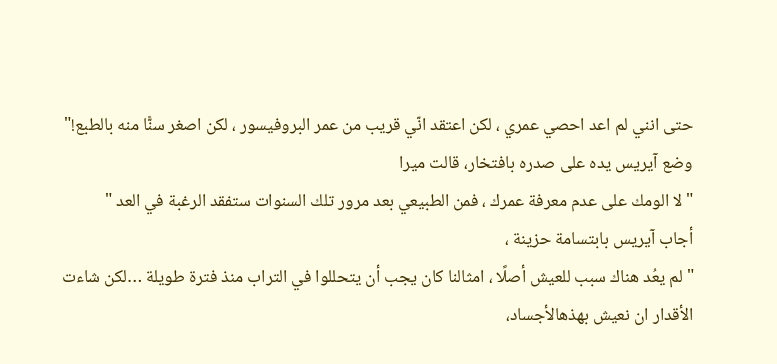حتى انني لم اعد احصي عمري ، لكن اعتقد انّي قريب من عمر البروفيسور ، لكن اصغر سنًّا منه بالطبع!"
وضع آيريس يده على صدره بافتخار، قالت ميرا
" لا الومك على عدم معرفة عمرك ، فمن الطبيعي بعد مرور تلك السنوات ستفقد الرغبة في العد "
أجاب آيريس بابتسامة حزينة ،
"لم يعُد هناك سبب للعيش أصلًا ، امثالنا كان يجب أن يتحللوا في التراب منذ فترة طويلة …لكن شاءت الأقدار ان نعيش بهذهالأجساد،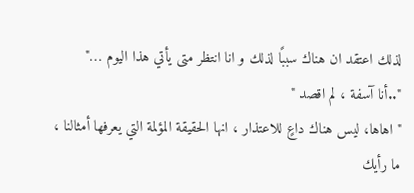لذلك اعتقد ان هناك سببًا لذلك و انا انتظر متى يأتي هذا اليوم …"
"..أنا آسفة ، لم اقصد "
" اهاها، ليس هناك داعٍ للاعتذار ، انها الحقيقة المؤلمة التي يعرفها أمثالنا ، ما رأيك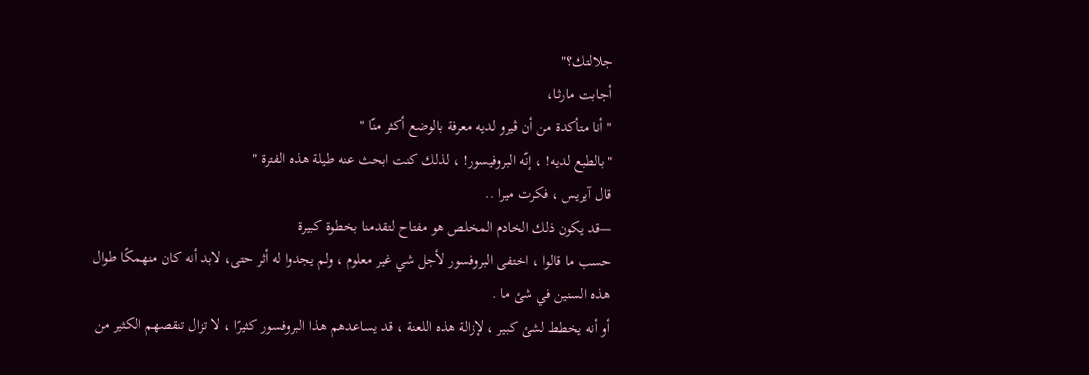جلالتك؟"
أجابت مارثـا،
" أنا متأكدة من أن ڤيرو لديه معرفة بالوضع أكثر منّا "
"بالطبع لديه! ، إنّه البروفيسور! ، لذلك كنت ابحث عنه طيلة هذه الفترة "
قال آيريس ، فكرت ميرا ..
—قد يكون ذلك الخادم المخلص هو مفتاح لتقدمنا بخطوة كبيرة
حسب ما قالوا ، اختفى البروفسور لأجل شي غير معلوم ، ولم يجدوا له أثر حتى، لابد أنه كان منهمكًا طوال هذه السنين في شئ ما .
أو أنه يخطط لشئ كبير ، لإزالة هذه اللعنة ، قد يساعدهم هذا البروفسور كثيرًا ، لا تزال تنقصهم الكثير من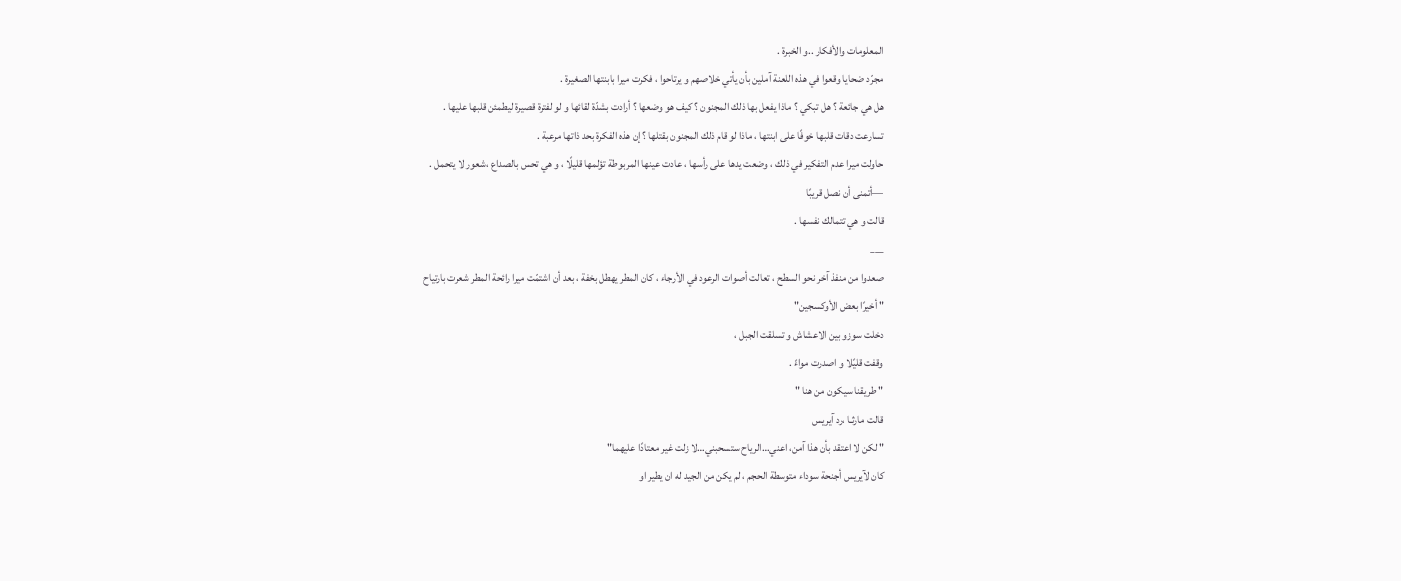المعلومات والأفكار ..و الخبرة .
مجرّد ضحايا وقعوا في هذه اللعنة آملين بأن يأتي خلاصهم و يرتاحوا ، فكرت ميرا بابنتها الصغيرة .
هل هي جائعة ؟ هل تبكي ؟ ماذا يفعل بها ذلك المجنون ؟ كيف هو وضعها ؟ أرادت بشدّة لقائها و لو لفترة قصيرة ليطمئن قلبها عليها .
تسارعت دقات قلبها خوفًا على ابنتها ، ماذا لو قام ذلك المجنون بقتلها ؟ إن هذه الفكرة بحد ذاتها مرعبة .
حاولت ميرا عدم التفكير في ذلك ، وضعت يدها على رأسها ، عادت عينها المربوطة تؤلمها قليلًا ، و هي تحس بالصداع ،شعور لا يتحمل .
—أتمنى أن نصل قريبًا
قالت و هي تتمالك نفسها .
___
صعدوا من منفذ آخر نحو السطح ، تعالت أصوات الرعود في الأرجاء ، كان المطر يهطل بخفة ، بعد أن اشتمّت ميرا رائحة المطر شعرت بارتياح
" أخيرًا بعض الأوكسجين"
دخلت سوزو بين الاعشاش و تسلقت الجبل ،
وقفت قليًلا و اصدرت مواءً .
" طريقنا سيكون من هنا "
قالت مارثـا ،رد آيريس
" لكن لا اعتقد بأن هذا آمن، اعني…الرياح ستسحبني…لا زلت غير معتادًا عليهما"
كان لآيريس أجنحة سوداء متوسطة الحجم ، لم يكن من الجيد له ان يطير او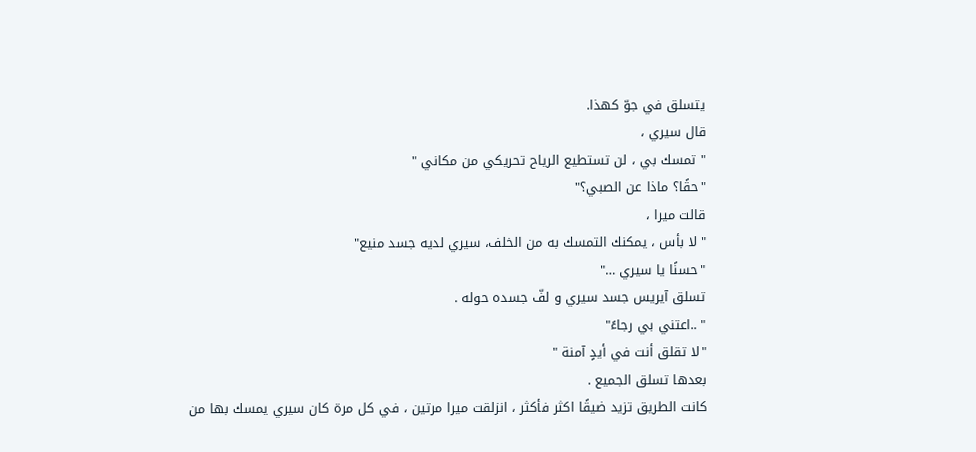يتسلق في جوّ كهذا.
قال سيري ،
" تمسك بي ، لن تستطيع الرياح تحريكي من مكاني "
"حقًا؟ ماذا عن الصبي؟"
قالت ميرا ،
" لا بأس ، يمكنك التمسك به من الخلف، سيري لديه جسد منيع"
"حسنًا يا سيري …"
تسلق آيريس جسد سيري و لفّ جسده حوله .
" ..اعتني بي رجاءً"
"لا تقلق أنت في أيدٍ آمنة "
بعدها تسلق الجميع .
كانت الطريق تزيد ضيقًا اكثر فأكثر ، انزلقت ميرا مرتين ، في كل مرة كان سيري يمسك بها من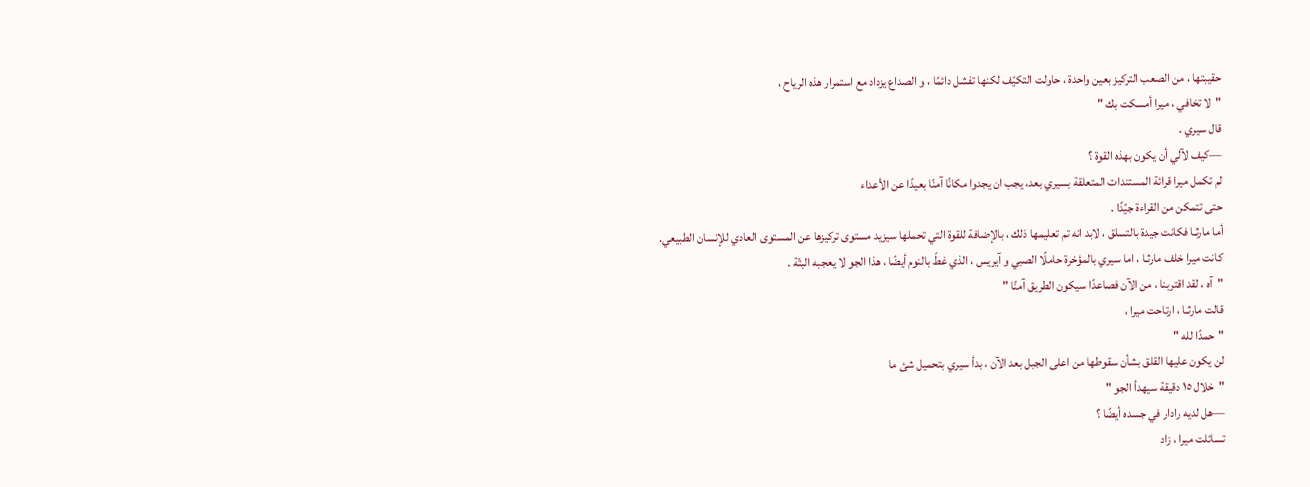حقيبتها ، من الصعب التركيز بعين واحدة ، حاولت التكيّف لكنها تفشل دائمًا ، و الصداع يزداد مع استمرار هذه الرياح ،
"لا تخافي ، ميرا أمسكت بك "
قال سيري .
—كيف لآلي أن يكون بهذه القوة ؟
لم تكمل ميرا قرائة المستندات المتعلقة بسيري بعد، يجب ان يجدوا مكانًا آمنًا بعيدًا عن الأعداء
حتى تتمكن من القراءة جيًدًا .
أما مارثـا فكانت جيدة بالتسلق ، لابد انه تم تعليمها ذلك ، بالإضافة للقوة التي تحملها سيزيد مستوى تركيزها عن المستوى العادي للإنسان الطبيعي.
كانت ميرا خلف مارثـا ، اما سيري بالمؤخرة حاملًا الصبي و آيريس ، الذي غطّ بالنوم أيضًا ، هذا الجو لا يعجبه البتّة .
"آه ، لقد اقتربنا ، من الآن فصاعدًا سيكون الطريق آمنًا "
قالت مارثـا ، ارتاحت ميرا ،
"حمدًا لله "
لن يكون عليها القلق بشأن سقوطها من اعلى الجبل بعد الآن ، بدأ سيري بتحميل شئ ما
"خلال ١٥ دقيقة سيهدأ الجو "
—هل لديه رادار في جسده أيضًا ؟
تسائلت ميرا ، زاد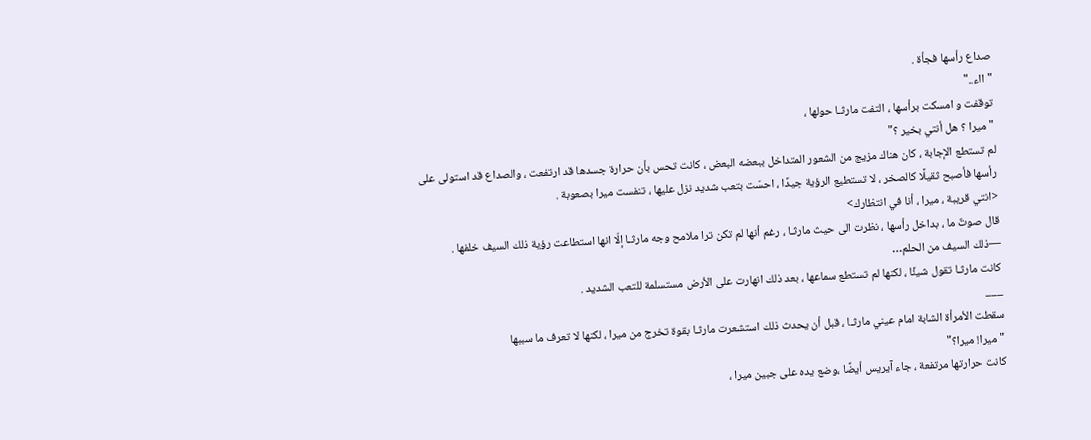صداع رأسها فجأة .
"ااء.."
توقفت و امسكت برأسها ، التفت مارثـا حولها ،
"ميرا ؟ هل أنتي بخير ؟"
لم تستطع الإجابة ، كان هناك مزيج من الشعور المتداخل ببعضه البعض ، كانت تحس بأن حرارة جسدها قد ارتفعت ، والصداع قد استولى على رأسها فأصبح ثقيلًا كالصخر ، لا تستطيع الرؤية جيدًا ، احسّت بتعب شديد نزل عليها ، تنفست ميرا بصعوبة .
<انتي قريبة ، ميرا ، أنا في انتظارك>
قال صوتٌ ما ، بداخل رأسها ، نظرت الى حيث مارثـا ، رغم أنها لم تكن ترا ملامح وجه مارثـا إلّا انها استطاعت رؤية ذلك السيف خلفها .
—ذلك السيف من الحلم…
كانت مارثـا تقول شيئًا ، لكنها لم تستطع سماعها ، بعد ذلك انهارت على الأرض مستسلمة للتعب الشديد .
___
سقطت الأمرأة الشابة امام عيني مارثـا ، قبل أن يحدث ذلك استشعرت مارثـا بقوة تخرج من ميرا ، لكنها لا تعرف ما سببها
"ميرا! ميرا؟"
كانت حرارتها مرتفعة ، جاء آيريس أيضًا ،وضع يده على جبين ميرا ،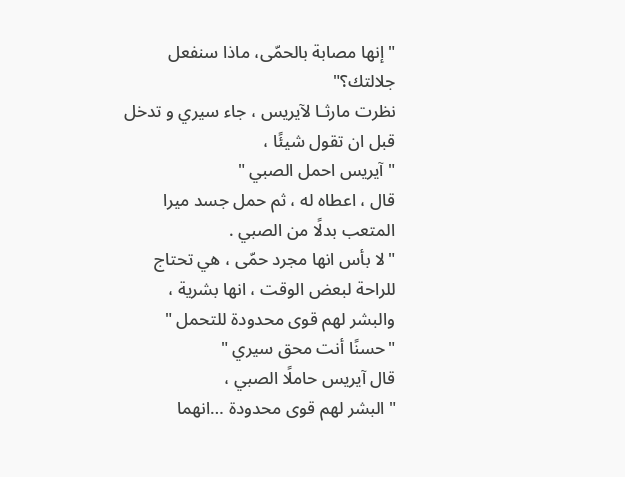"إنها مصابة بالحمّى، ماذا سنفعل جلالتك؟"
نظرت مارثـا لآيريس ، جاء سيري و تدخل قبل ان تقول شيئًا ،
"آيريس احمل الصبي "
قال ، اعطاه له ، ثم حمل جسد ميرا المتعب بدلًا من الصبي .
"لا بأس انها مجرد حمّى ، هي تحتاج للراحة لبعض الوقت ، انها بشرية ، والبشر لهم قوى محدودة للتحمل "
"حسنًا أنت محق سيري "
قال آيريس حاملًا الصبي ،
"البشر لهم قوى محدودة …انهما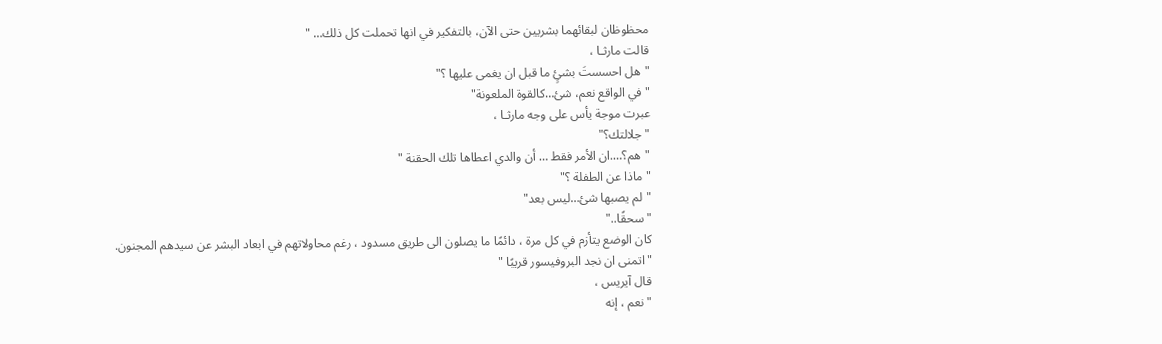محظوظان لبقائهما بشريين حتى الآن، بالتفكير في انها تحملت كل ذلك… "
قالت مارثـا ،
"هل احسستَ بشئٍ ما قبل ان يغمى عليها ؟"
"في الواقع نعم، شئ…كالقوة الملعونة"
عبرت موجة يأس على وجه مارثـا ،
"جلالتك؟"
"هم؟….ان الأمر فقط … أن والدي اعطاها تلك الحقنة "
"ماذا عن الطفلة ؟"
"لم يصبها شئ…ليس بعد"
"سحقًا.."
كان الوضع يتأزم في كل مرة ، دائمًا ما يصلون الى طريق مسدود ، رغم محاولاتهم في ابعاد البشر عن سيدهم المجنون.
"اتمنى ان نجد البروفيسور قريبًا "
قال آيريس ،
"نعم ، إنه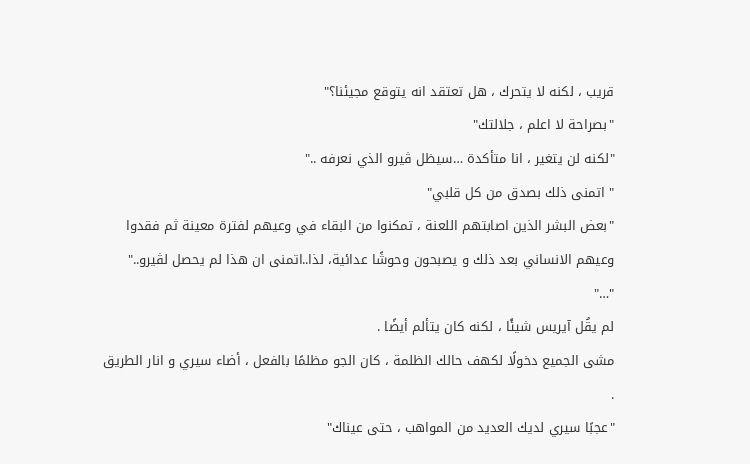قريب ، لكنه لا يتحرك ، هل تعتقد انه يتوقع مجيئنا؟"
"بصراحة لا اعلم ، جلالتك"
"لكنه لن يتغير ، انا متأكدة …سيظل ڤيرو الذي نعرفه .."
" اتمنى ذلك بصدق من كل قلبي"
"بعض البشر الذين اصابتهم اللعنة ، تمكنوا من البقاء في وعيهم لفترة معينة ثم فقدوا وعيهم الانساني بعد ذلك و يصبحون وحوشًا عدائية، لذا..اتمنى ان هذا لم يحصل لڤيرو.."
"…"
لم يقُل آيريس شيئًا ، لكنه كان يتألم أيضًا .
مشى الجميع دخولًا لكهف حالك الظلمة ، كان الجو مظلمًا بالفعل ، أضاء سيري و انار الطريق .
"عجبًا سيري لديك العديد من المواهب ، حتى عيناك"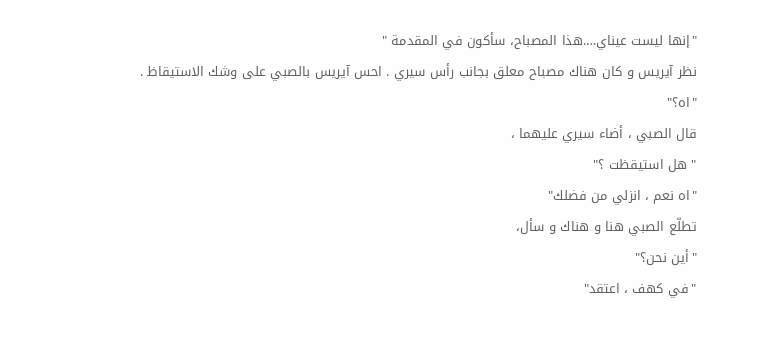"إنها ليست عيناي….هذا المصباح، سأكون في المقدمة "
نظر آيريس و كان هناك مصباح معلق بجانب رأس سيري . احس آيريس بالصبي على وشك الاستيقاظ .
"اه؟"
قال الصبي ، أضاء سيري عليهما ،
" هل استيقظت ؟"
"اه نعم ، انزلي من فضلك"
تطلّع الصبي هنا و هناك و سأل،
"أين نحن؟"
"في كهف ، اعتقد"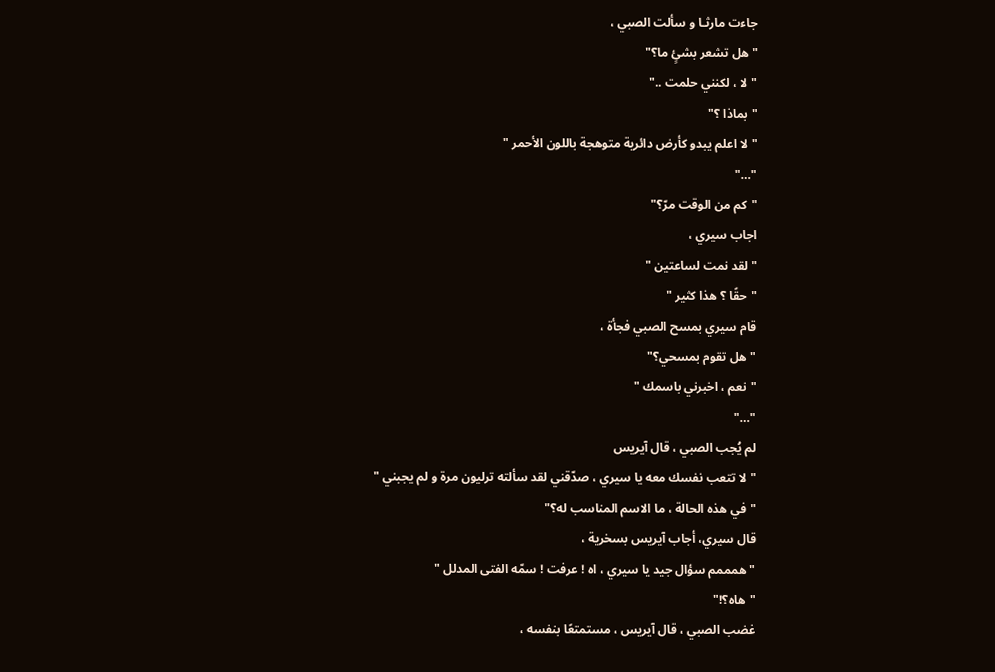جاءت مارثـا و سألت الصبي ،
"هل تشعر بشئٍ ما؟"
"لا ، لكنني حلمت .."
"بماذا ؟"
"لا اعلم يبدو كأرض دائرية متوهجة باللون الأحمر "
"…"
"كم من الوقت مرّ؟"
اجاب سيري ،
"لقد نمت لساعتين "
"حقًا ؟ هذا كثير "
قام سيري بمسح الصبي فجأة ،
"هل تقوم بمسحي؟"
"نعم ، اخبرني باسمك "
"…"
لم يُجب الصبي ، قال آيريس
"لا تتعب نفسك معه يا سيري ، صدّقني لقد سألته ترليون مرة و لم يجبني "
"في هذه الحالة ، ما الاسم المناسب له؟"
قال سيري، أجاب آيريس بسخرية ،
"همممم سؤال جيد يا سيري ، اه ! عرفت ! سمّه الفتى المدلل "
"هاه؟!"
غضب الصبي ، قال آيريس ، مستمتعًا بنفسه ،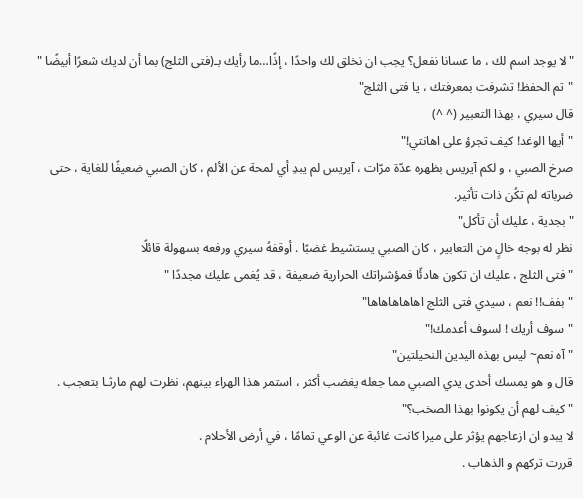"لا يوجد اسم لك ، ما عسانا نفعل؟ يجب ان نخلق لك واحدًا ، إذًا…ما رأيك بـ(فتى الثلج) بما أن لديك شعرًا أبيضًا "
"تم الحفظ! تشرفت بمعرفتك ، يا فتى الثلج"
قال سيري ، بهذا التعبير (^ ^)
"أيها الوغد! كيف تجرؤ على اهانتي!"
صرخ الصبي ، و لكم آيريس بظهره عدّة مرّات ، آيريس لم يبدِ أي لمحة عن الألم ، كان الصبي ضعيفًا للغاية ، حتى ضرباته لم تكُن ذات تأثير.
"بجدية ، عليك أن تأكل"
نظر له بوجه خالٍ من التعابير ، كان الصبي يستشيط غضبًا . أوقفهُ سيري ورفعه بسهولة قائلًا
"فتى الثلج ، عليك ان تكون هادئًا فمؤشراتك الحرارية ضعيفة ، قد يُغمى عليك مجددًا "
"بفف!! نعم ، سيدي فتى الثلج اهاهاهاهاها"
"سوف أريك ! لسوف أعدمك!"
" آه نعم~ ليس بهذه اليدين النحيلتين"
قال و هو يمسك أحدى يدي الصبي مما جعله يغضب أكثر ، استمر هذا الهراء بينهم، نظرت لهم مارثـا بتعجب .
" كيف لهم أن يكونوا بهذا الصخب؟"
لا يبدو ان ازعاجهم يؤثر على ميرا كانت غائبة عن الوعي تمامًا ، في أرض الأحلام .
قررت تركهم و الذهاب .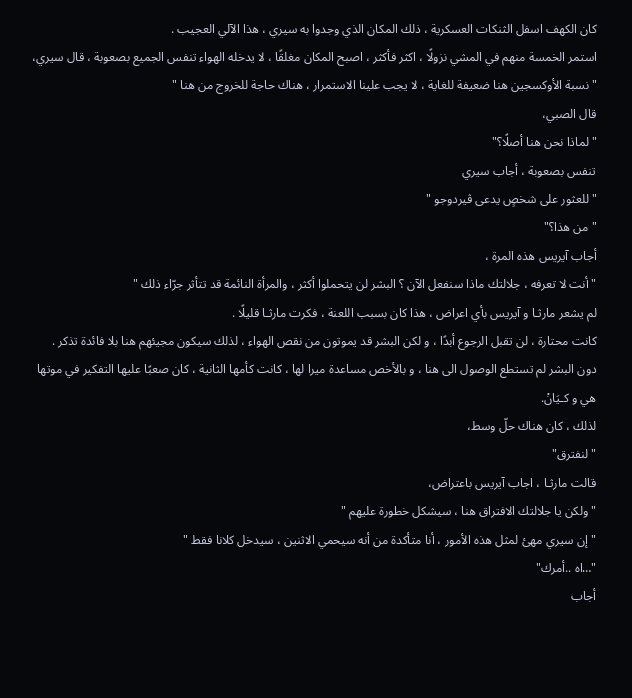كان الكهف اسفل الثنكات العسكرية ، ذلك المكان الذي وجدوا به سيري ، هذا الآلي العجيب .
استمر الخمسة منهم في المشي نزولًا ، اكثر فأكثر ، اصبح المكان مغلقًا ، لا يدخله الهواء تنفس الجميع بصعوبة ، قال سيري،
"نسبة الأوكسجين هنا ضعيفة للغاية ، لا يجب علينا الاستمرار ، هناك حاجة للخروج من هنا "
قال الصبي،
" لماذا نحن هنا أصلًا؟"
تنفس بصعوبة ، أجاب سيري
"للعثور على شخصٍ يدعى ڤيردوجو "
"من هذا؟"
أجاب آيريس هذه المرة ،
"أنت لا تعرفه ، جلالتك ماذا سنفعل الآن ؟ البشر لن يتحملوا أكثر ، والمرأة النائمة قد تتأثر جرّاء ذلك "
لم يشعر مارثـا و آيريس بأي اعراض ، هذا كان بسبب اللعنة ، فكرت مارثـا قليلًا .
كانت محتارة ، لن تقبل الرجوع أبدًا ، و لكن البشر قد يموتون من نقص الهواء ، لذلك سيكون مجيئهم هنا بلا فائدة تذكر .
دون البشر لم تستطع الوصول الى هنا ، و بالأخص مساعدة ميرا لها ، كانت كأمها الثانية ، كان صعبًا عليها التفكير في موتها هي و كـيَانْ.
لذلك ، كان هناك حلّ وسط،
" لنفترق"
قالت مارثـا ، اجاب آيريس باعتراض،
" ولكن يا جلالتك الافتراق هنا ، سيشكل خطورة عليهم "
" إن سيري مهئ لمثل هذه الأمور ، أنا متأكدة من أنه سيحمي الاثنين ، سيدخل كلانا فقط "
"…اه ..أمرك"
أجاب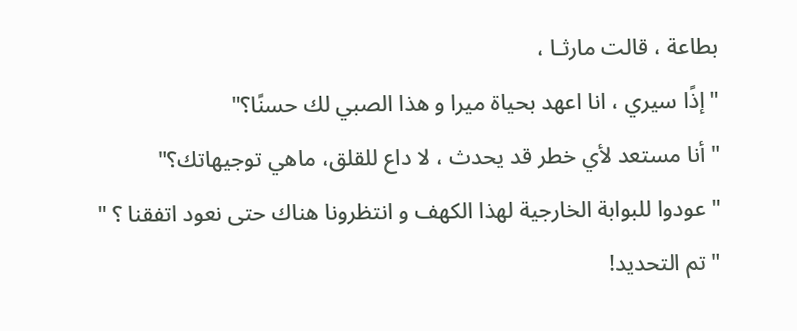بطاعة ، قالت مارثـا ،
"إذًا سيري ، انا اعهد بحياة ميرا و هذا الصبي لك حسنًا؟"
" أنا مستعد لأي خطر قد يحدث ، لا داع للقلق، ماهي توجيهاتك؟"
" عودوا للبوابة الخارجية لهذا الكهف و انتظرونا هناك حتى نعود اتفقنا ؟ "
" تم التحديد!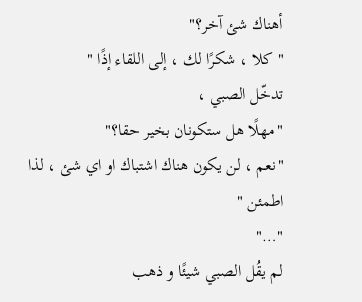أهناك شئ آخر؟"
"كلا ، شكرًا لك ، إلى اللقاء إذًا "
تدخّل الصبي ،
"مهلًا هل ستكونان بخير حقا؟"
"نعم ، لن يكون هناك اشتباك او اي شئ ، لذا اطمئن "
"…"
لم يقُل الصبي شيئًا و ذهب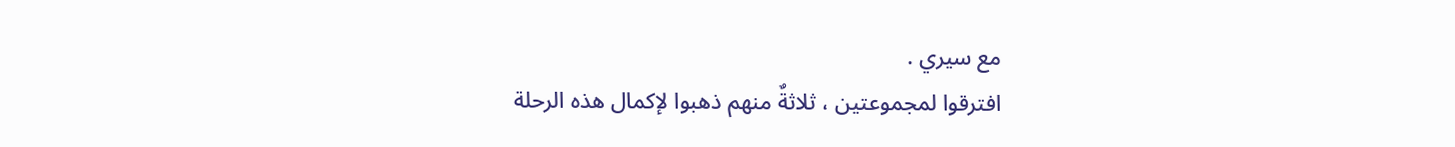مع سيري .
افترقوا لمجموعتين ، ثلاثةٌ منهم ذهبوا لإكمال هذه الرحلة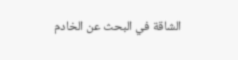الشاقة في البحث عن الخادم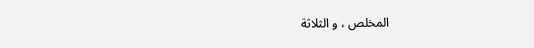المخلص ، و الثلاثة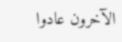الآخرون عادوا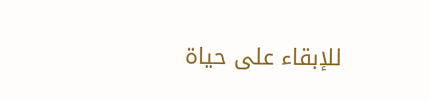للإبقاء على حياة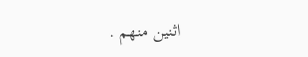اثنين منهم .